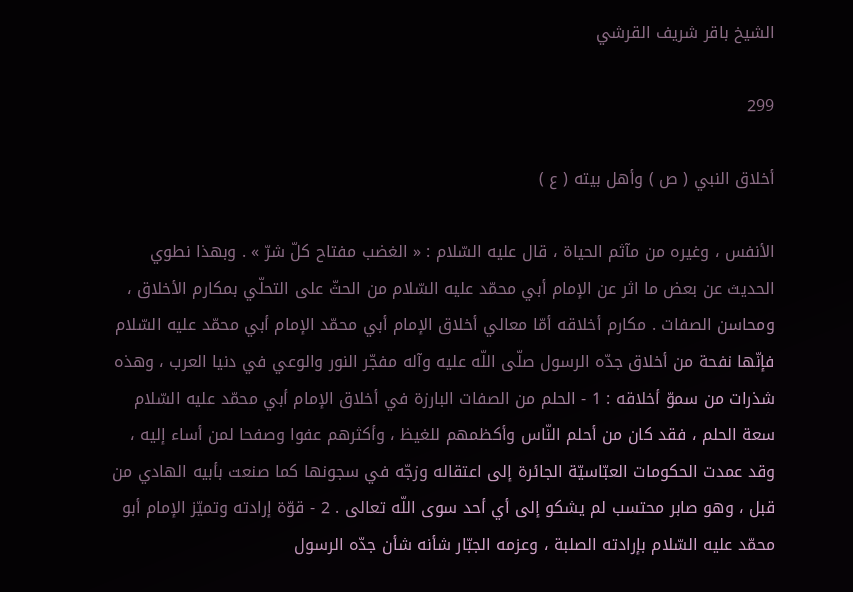الشيخ باقر شريف القرشي

299

أخلاق النبي ( ص ) وأهل بيته ( ع )

الأنفس ، وغيره من مآثم الحياة ، قال عليه السّلام : « الغضب مفتاح كلّ شرّ » . وبهذا نطوي الحديث عن بعض ما اثر عن الإمام أبي محمّد عليه السّلام من الحثّ على التحلّي بمكارم الأخلاق ، ومحاسن الصفات . مكارم أخلاقه أمّا معالي أخلاق الإمام أبي محمّد الإمام أبي محمّد عليه السّلام فإنّها نفحة من أخلاق جدّه الرسول صلّى اللّه عليه وآله مفجّر النور والوعي في دنيا العرب ، وهذه شذرات من سموّ أخلاقه : 1 - الحلم من الصفات البارزة في أخلاق الإمام أبي محمّد عليه السّلام سعة الحلم ، فقد كان من أحلم النّاس وأكظمهم للغيظ ، وأكثرهم عفوا وصفحا لمن أساء إليه ، وقد عمدت الحكومات العبّاسيّة الجائرة إلى اعتقاله وزجّه في سجونها كما صنعت بأبيه الهادي من قبل ، وهو صابر محتسب لم يشكو إلى أي أحد سوى اللّه تعالى . 2 - قوّة إرادته وتميّز الإمام أبو محمّد عليه السّلام بإرادته الصلبة ، وعزمه الجبّار شأنه شأن جدّه الرسول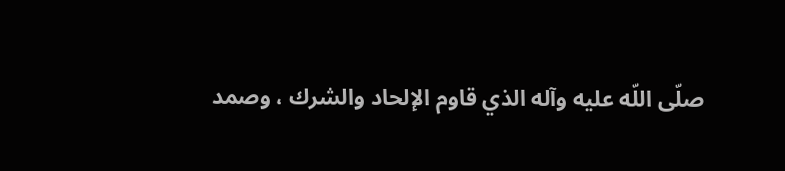صلّى اللّه عليه وآله الذي قاوم الإلحاد والشرك ، وصمد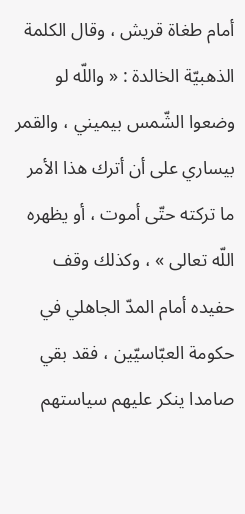أمام طغاة قريش ، وقال الكلمة الذهبيّة الخالدة : « واللّه لو وضعوا الشّمس بيميني ، والقمر بيساري على أن أترك هذا الأمر ما تركته حتّى أموت ، أو يظهره اللّه تعالى » ، وكذلك وقف حفيده أمام المدّ الجاهلي في حكومة العبّاسيّين ، فقد بقي صامدا ينكر عليهم سياستهم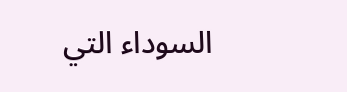السوداء التي